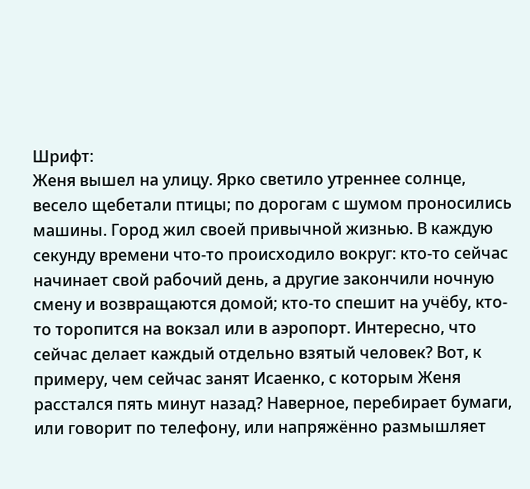Шрифт:
Женя вышел на улицу. Ярко светило утреннее солнце, весело щебетали птицы; по дорогам с шумом проносились машины. Город жил своей привычной жизнью. В каждую секунду времени что-то происходило вокруг: кто-то сейчас начинает свой рабочий день, а другие закончили ночную смену и возвращаются домой; кто-то спешит на учёбу, кто-то торопится на вокзал или в аэропорт. Интересно, что сейчас делает каждый отдельно взятый человек? Вот, к примеру, чем сейчас занят Исаенко, с которым Женя расстался пять минут назад? Наверное, перебирает бумаги, или говорит по телефону, или напряжённо размышляет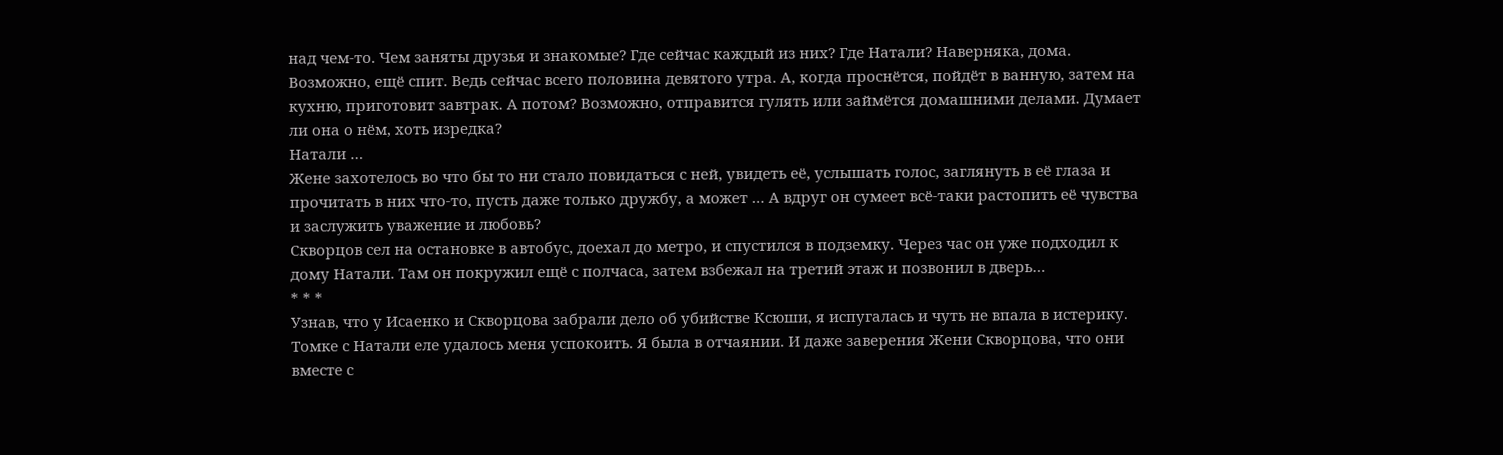над чем-то. Чем заняты друзья и знакомые? Где сейчас каждый из них? Где Натали? Наверняка, дома. Возможно, ещё спит. Ведь сейчас всего половина девятого утра. А, когда проснётся, пойдёт в ванную, затем на кухню, приготовит завтрак. А потом? Возможно, отправится гулять или займётся домашними делами. Думает ли она о нём, хоть изредка?
Натали …
Жене захотелось во что бы то ни стало повидаться с ней, увидеть её, услышать голос, заглянуть в её глаза и прочитать в них что-то, пусть даже только дружбу, а может … А вдруг он сумеет всё-таки растопить её чувства и заслужить уважение и любовь?
Скворцов сел на остановке в автобус, доехал до метро, и спустился в подземку. Через час он уже подходил к дому Натали. Там он покружил ещё с полчаса, затем взбежал на третий этаж и позвонил в дверь…
* * *
Узнав, что у Исаенко и Скворцова забрали дело об убийстве Ксюши, я испугалась и чуть не впала в истерику. Томке с Натали еле удалось меня успокоить. Я была в отчаянии. И даже заверения Жени Скворцова, что они вместе с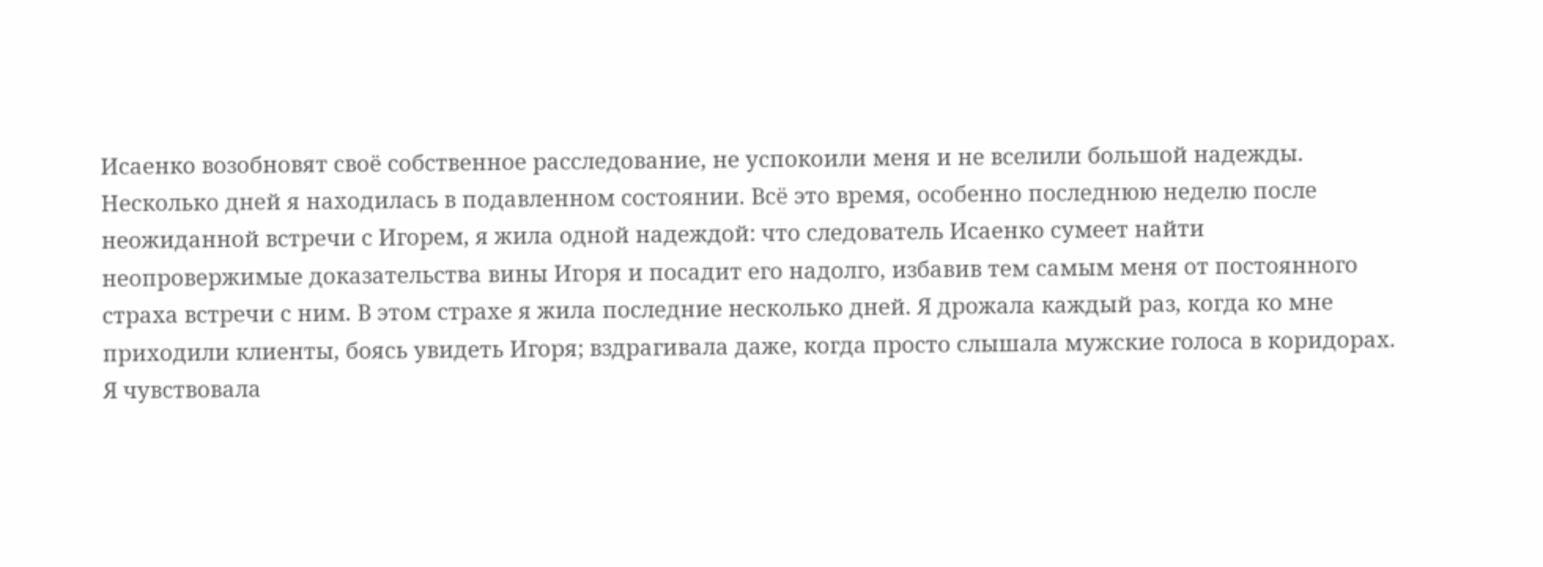Исаенко возобновят своё собственное расследование, не успокоили меня и не вселили большой надежды.
Несколько дней я находилась в подавленном состоянии. Всё это время, особенно последнюю неделю после неожиданной встречи с Игорем, я жила одной надеждой: что следователь Исаенко сумеет найти неопровержимые доказательства вины Игоря и посадит его надолго, избавив тем самым меня от постоянного страха встречи с ним. В этом страхе я жила последние несколько дней. Я дрожала каждый раз, когда ко мне приходили клиенты, боясь увидеть Игоря; вздрагивала даже, когда просто слышала мужские голоса в коридорах. Я чувствовала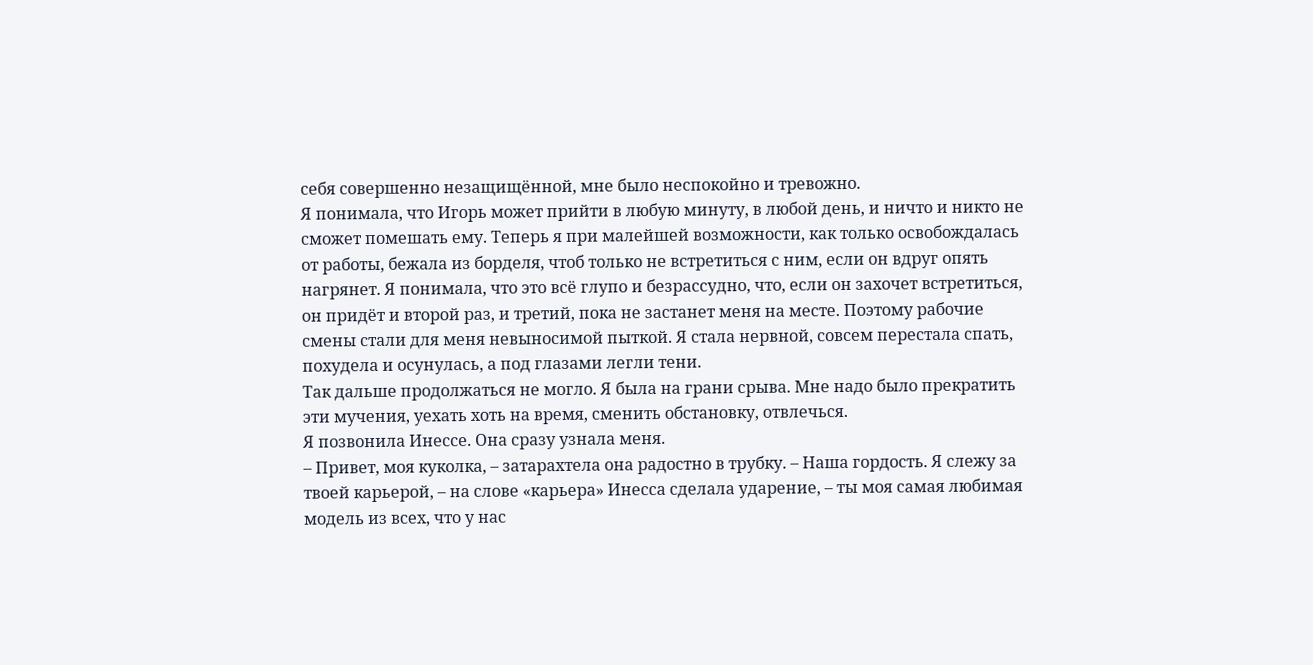себя совершенно незащищённой, мне было неспокойно и тревожно.
Я понимала, что Игорь может прийти в любую минуту, в любой день, и ничто и никто не сможет помешать ему. Теперь я при малейшей возможности, как только освобождалась от работы, бежала из борделя, чтоб только не встретиться с ним, если он вдруг опять нагрянет. Я понимала, что это всё глупо и безрассудно, что, если он захочет встретиться, он придёт и второй раз, и третий, пока не застанет меня на месте. Поэтому рабочие смены стали для меня невыносимой пыткой. Я стала нервной, совсем перестала спать, похудела и осунулась, а под глазами легли тени.
Так дальше продолжаться не могло. Я была на грани срыва. Мне надо было прекратить эти мучения, уехать хоть на время, сменить обстановку, отвлечься.
Я позвонила Инессе. Она сразу узнала меня.
– Привет, моя куколка, – затарахтела она радостно в трубку. – Наша гордость. Я слежу за твоей карьерой, – на слове «карьера» Инесса сделала ударение, – ты моя самая любимая модель из всех, что у нас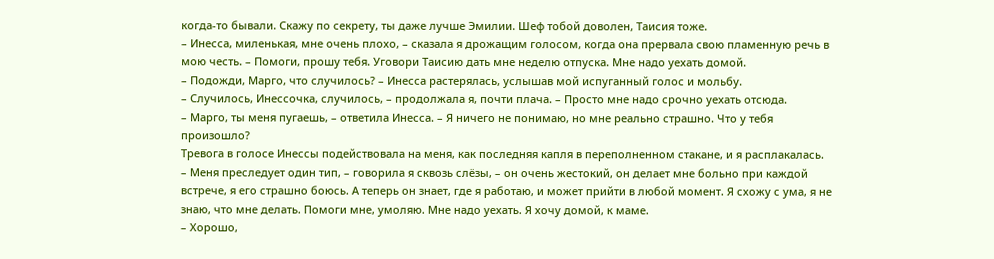когда-то бывали. Скажу по секрету, ты даже лучше Эмилии. Шеф тобой доволен, Таисия тоже.
– Инесса, миленькая, мне очень плохо, – сказала я дрожащим голосом, когда она прервала свою пламенную речь в мою честь. – Помоги, прошу тебя. Уговори Таисию дать мне неделю отпуска. Мне надо уехать домой.
– Подожди, Марго, что случилось? – Инесса растерялась, услышав мой испуганный голос и мольбу.
– Случилось, Инессочка, случилось, – продолжала я, почти плача. – Просто мне надо срочно уехать отсюда.
– Марго, ты меня пугаешь, – ответила Инесса. – Я ничего не понимаю, но мне реально страшно. Что у тебя произошло?
Тревога в голосе Инессы подействовала на меня, как последняя капля в переполненном стакане, и я расплакалась.
– Меня преследует один тип, – говорила я сквозь слёзы, – он очень жестокий, он делает мне больно при каждой встрече, я его страшно боюсь. А теперь он знает, где я работаю, и может прийти в любой момент. Я схожу с ума, я не знаю, что мне делать. Помоги мне, умоляю. Мне надо уехать. Я хочу домой, к маме.
– Хорошо,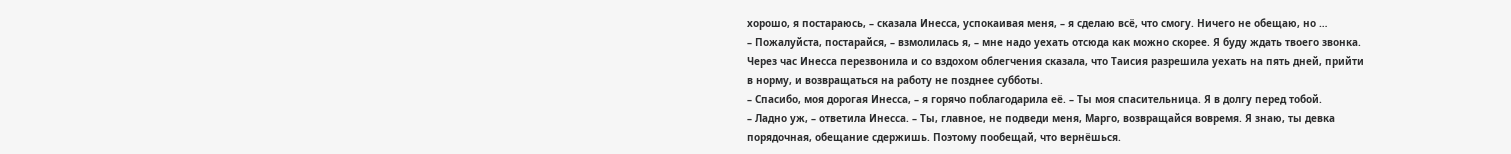хорошо, я постараюсь, – сказала Инесса, успокаивая меня, – я сделаю всё, что смогу. Ничего не обещаю, но …
– Пожалуйста, постарайся, – взмолилась я, – мне надо уехать отсюда как можно скорее. Я буду ждать твоего звонка.
Через час Инесса перезвонила и со вздохом облегчения сказала, что Таисия разрешила уехать на пять дней, прийти в норму, и возвращаться на работу не позднее субботы.
– Спасибо, моя дорогая Инесса, – я горячо поблагодарила её. – Ты моя спасительница. Я в долгу перед тобой.
– Ладно уж, – ответила Инесса. – Ты, главное, не подведи меня, Марго, возвращайся вовремя. Я знаю, ты девка порядочная, обещание сдержишь. Поэтому пообещай, что вернёшься.